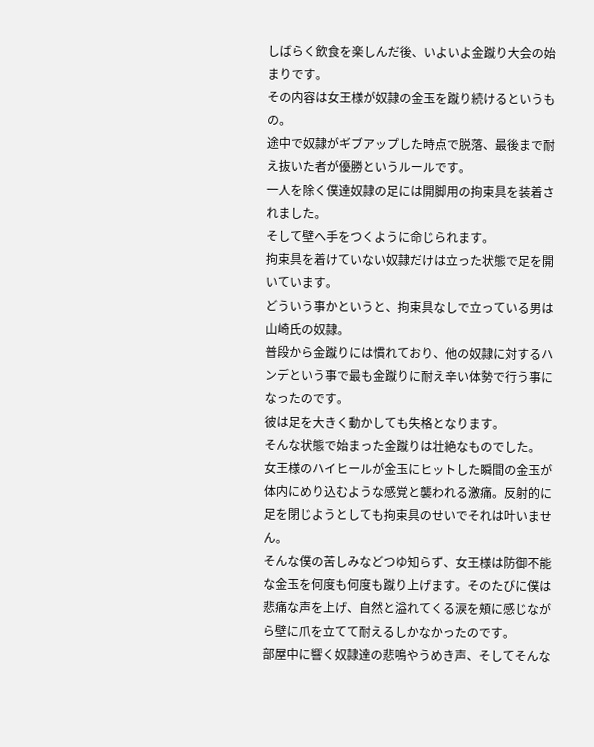しばらく飲食を楽しんだ後、いよいよ金蹴り大会の始まりです。
その内容は女王様が奴隷の金玉を蹴り続けるというもの。
途中で奴隷がギブアップした時点で脱落、最後まで耐え抜いた者が優勝というルールです。
一人を除く僕達奴隷の足には開脚用の拘束具を装着されました。
そして壁へ手をつくように命じられます。
拘束具を着けていない奴隷だけは立った状態で足を開いています。
どういう事かというと、拘束具なしで立っている男は山崎氏の奴隷。
普段から金蹴りには慣れており、他の奴隷に対するハンデという事で最も金蹴りに耐え辛い体勢で行う事になったのです。
彼は足を大きく動かしても失格となります。
そんな状態で始まった金蹴りは壮絶なものでした。
女王様のハイヒールが金玉にヒットした瞬間の金玉が体内にめり込むような感覚と襲われる激痛。反射的に足を閉じようとしても拘束具のせいでそれは叶いません。
そんな僕の苦しみなどつゆ知らず、女王様は防御不能な金玉を何度も何度も蹴り上げます。そのたびに僕は悲痛な声を上げ、自然と溢れてくる涙を頬に感じながら壁に爪を立てて耐えるしかなかったのです。
部屋中に響く奴隷達の悲鳴やうめき声、そしてそんな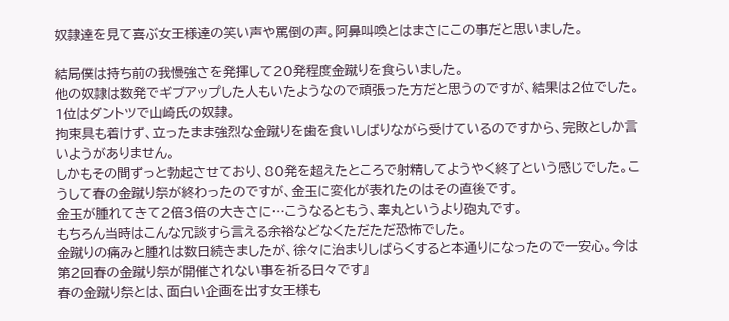奴隷達を見て喜ぶ女王様達の笑い声や罵倒の声。阿鼻叫喚とはまさにこの事だと思いました。

結局僕は持ち前の我慢強さを発揮して20発程度金蹴りを食らいました。
他の奴隷は数発でギブアップした人もいたようなので頑張った方だと思うのですが、結果は2位でした。1位はダントツで山崎氏の奴隷。
拘束具も着けず、立ったまま強烈な金蹴りを歯を食いしばりながら受けているのですから、完敗としか言いようがありません。
しかもその間ずっと勃起させており、80発を超えたところで射精してようやく終了という感じでした。こうして春の金蹴り祭が終わったのですが、金玉に変化が表れたのはその直後です。
金玉が腫れてきて2倍3倍の大きさに…こうなるともう、睾丸というより砲丸です。
もちろん当時はこんな冗談すら言える余裕などなくただただ恐怖でした。
金蹴りの痛みと腫れは数日続きましたが、徐々に治まりしばらくすると本通りになったので一安心。今は第2回春の金蹴り祭が開催されない事を祈る日々です』
春の金蹴り祭とは、面白い企画を出す女王様も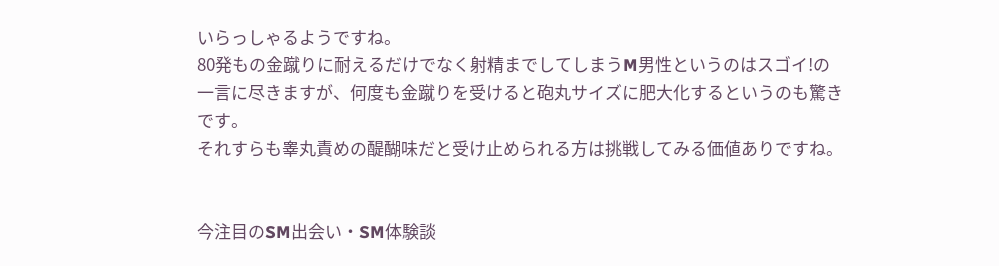いらっしゃるようですね。
80発もの金蹴りに耐えるだけでなく射精までしてしまうM男性というのはスゴイ!の一言に尽きますが、何度も金蹴りを受けると砲丸サイズに肥大化するというのも驚きです。
それすらも睾丸責めの醍醐味だと受け止められる方は挑戦してみる価値ありですね。


今注目のSM出会い・SM体験談